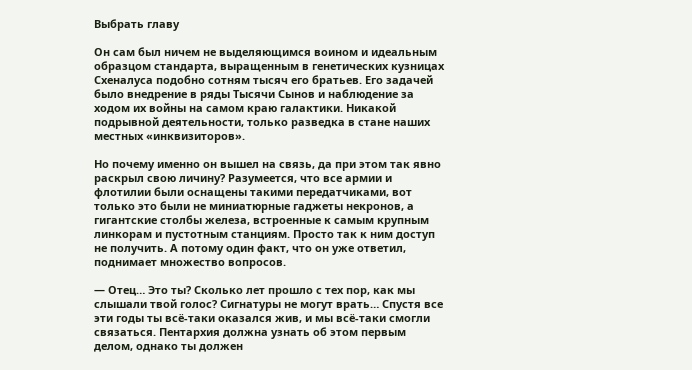Выбрать главу

Он сам был ничем не выделяющимся воином и идеальным образцом стандарта, выращенным в генетических кузницах Схеналуса подобно сотням тысяч его братьев. Его задачей было внедрение в ряды Тысячи Сынов и наблюдение за ходом их войны на самом краю галактики. Никакой подрывной деятельности, только разведка в стане наших местных «инквизиторов».

Но почему именно он вышел на связь, да при этом так явно раскрыл свою личину? Разумеется, что все армии и флотилии были оснащены такими передатчиками, вот только это были не миниатюрные гаджеты некронов, а гигантские столбы железа, встроенные к самым крупным линкорам и пустотным станциям. Просто так к ним доступ не получить. А потому один факт, что он уже ответил, поднимает множество вопросов.

— Отец… Это ты? Сколько лет прошло с тех пор, как мы слышали твой голос? Сигнатуры не могут врать… Спустя все эти годы ты всё-таки оказался жив, и мы всё-таки смогли связаться. Пентархия должна узнать об этом первым делом, однако ты должен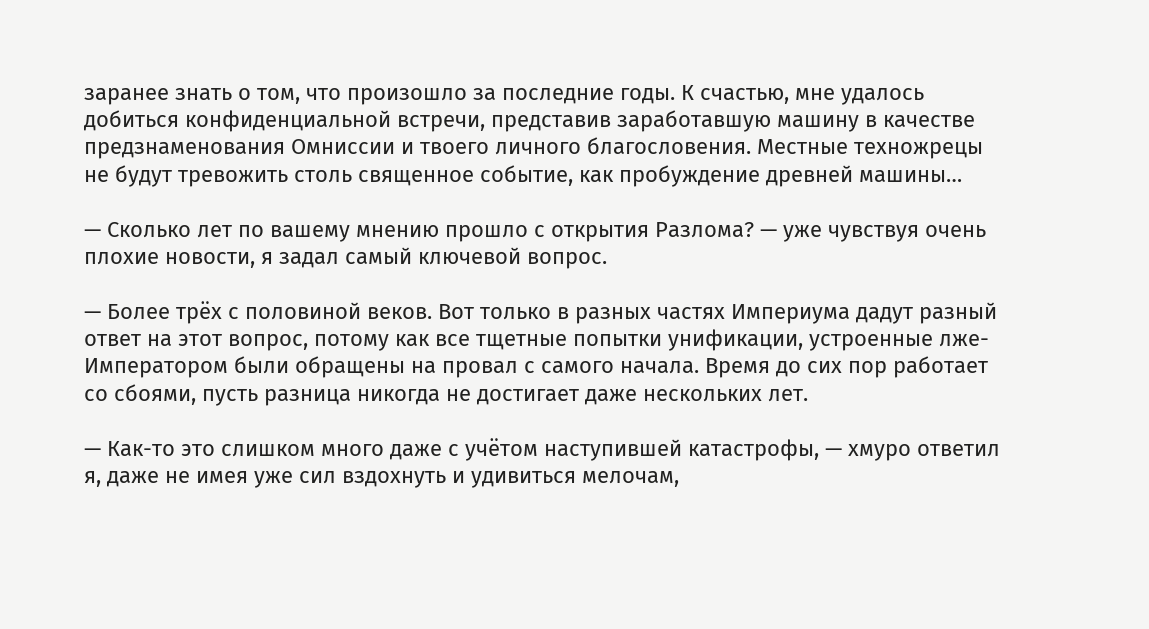заранее знать о том, что произошло за последние годы. К счастью, мне удалось добиться конфиденциальной встречи, представив заработавшую машину в качестве предзнаменования Омниссии и твоего личного благословения. Местные техножрецы не будут тревожить столь священное событие, как пробуждение древней машины…

— Сколько лет по вашему мнению прошло с открытия Разлома? — уже чувствуя очень плохие новости, я задал самый ключевой вопрос.

— Более трёх с половиной веков. Вот только в разных частях Империума дадут разный ответ на этот вопрос, потому как все тщетные попытки унификации, устроенные лже-Императором были обращены на провал с самого начала. Время до сих пор работает со сбоями, пусть разница никогда не достигает даже нескольких лет.

— Как-то это слишком много даже с учётом наступившей катастрофы, — хмуро ответил я, даже не имея уже сил вздохнуть и удивиться мелочам,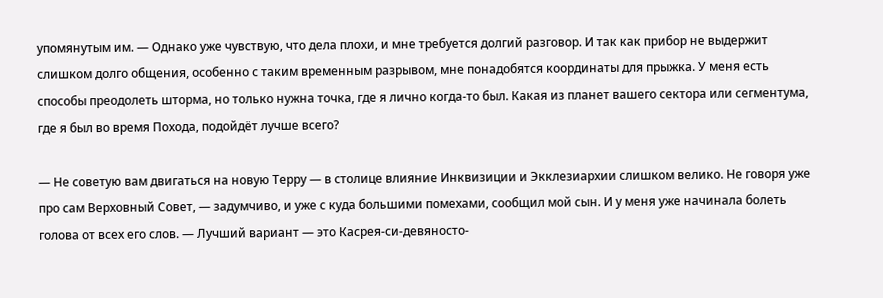упомянутым им. — Однако уже чувствую, что дела плохи, и мне требуется долгий разговор. И так как прибор не выдержит слишком долго общения, особенно с таким временным разрывом, мне понадобятся координаты для прыжка. У меня есть способы преодолеть шторма, но только нужна точка, где я лично когда-то был. Какая из планет вашего сектора или сегментума, где я был во время Похода, подойдёт лучше всего?

— Не советую вам двигаться на новую Терру — в столице влияние Инквизиции и Экклезиархии слишком велико. Не говоря уже про сам Верховный Совет, — задумчиво, и уже с куда большими помехами, сообщил мой сын. И у меня уже начинала болеть голова от всех его слов. — Лучший вариант — это Касрея-си-девяносто-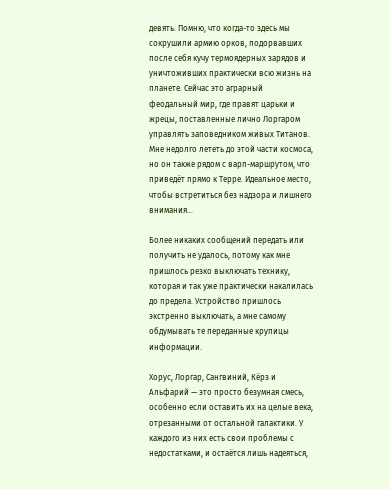девять. Помню, что когда-то здесь мы сокрушили армию орков, подорвавших после себя кучу термоядерных зарядов и уничтоживших практически всю жизнь на планете. Сейчас это аграрный феодальный мир, где правят царьки и жрецы, поставленные лично Лоргаром управлять заповедником живых Титанов. Мне недолго лететь до этой части космоса, но он также рядом с варп-маршрутом, что приведёт прямо к Терре. Идеальное место, чтобы встретиться без надзора и лишнего внимания…

Более никаких сообщений передать или получить не удалось, потому как мне пришлось резко выключать технику, которая и так уже практически накалилась до предела. Устройство пришлось экстренно выключать, а мне самому обдумывать те переданные крупицы информации.

Хорус, Лоргар, Сангвиний, Кёрз и Альфарий — это просто безумная смесь, особенно если оставить их на целые века, отрезанными от остальной галактики. У каждого из них есть свои проблемы с недостатками, и остаётся лишь надеяться,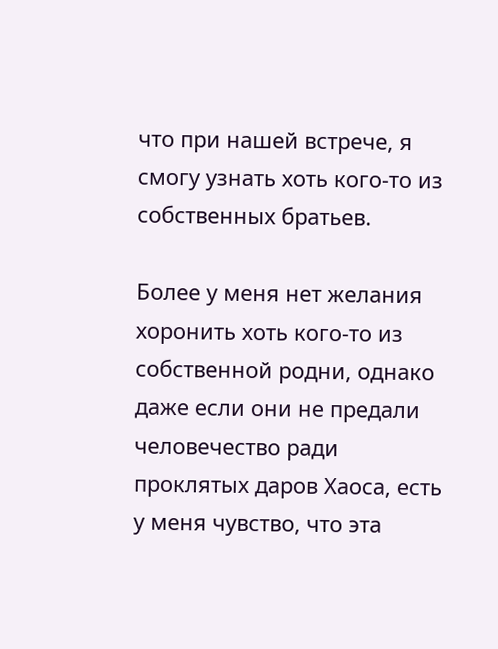что при нашей встрече, я смогу узнать хоть кого-то из собственных братьев.

Более у меня нет желания хоронить хоть кого-то из собственной родни, однако даже если они не предали человечество ради проклятых даров Хаоса, есть у меня чувство, что эта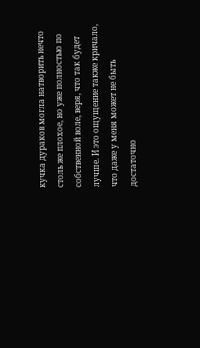кучка дураков могла натворить нечто столь же плохое, но уже полностью по собственной воле, веря, что так будет лучше. И это ощущение также кричало, что даже у меня может не быть достаточно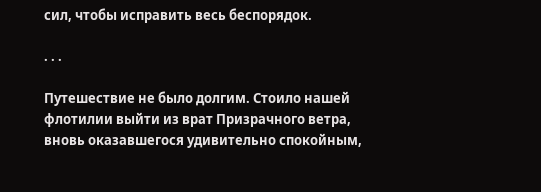сил, чтобы исправить весь беспорядок.

. . .

Путешествие не было долгим. Стоило нашей флотилии выйти из врат Призрачного ветра, вновь оказавшегося удивительно спокойным,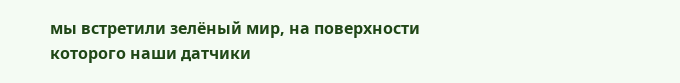мы встретили зелёный мир, на поверхности которого наши датчики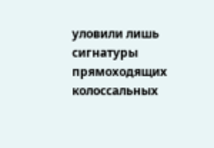уловили лишь сигнатуры прямоходящих колоссальных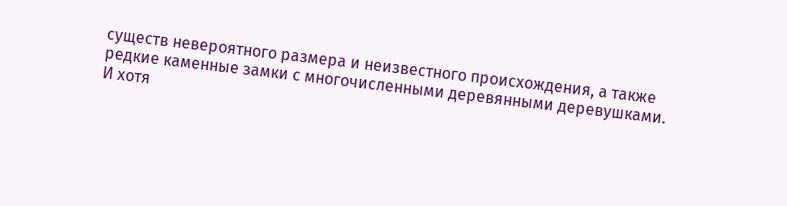существ невероятного размера и неизвестного происхождения, а также редкие каменные замки с многочисленными деревянными деревушками. И хотя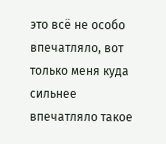это всё не особо впечатляло, вот только меня куда сильнее впечатляло такое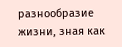разнообразие жизни, зная как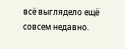всё выглядело ещё совсем недавно.